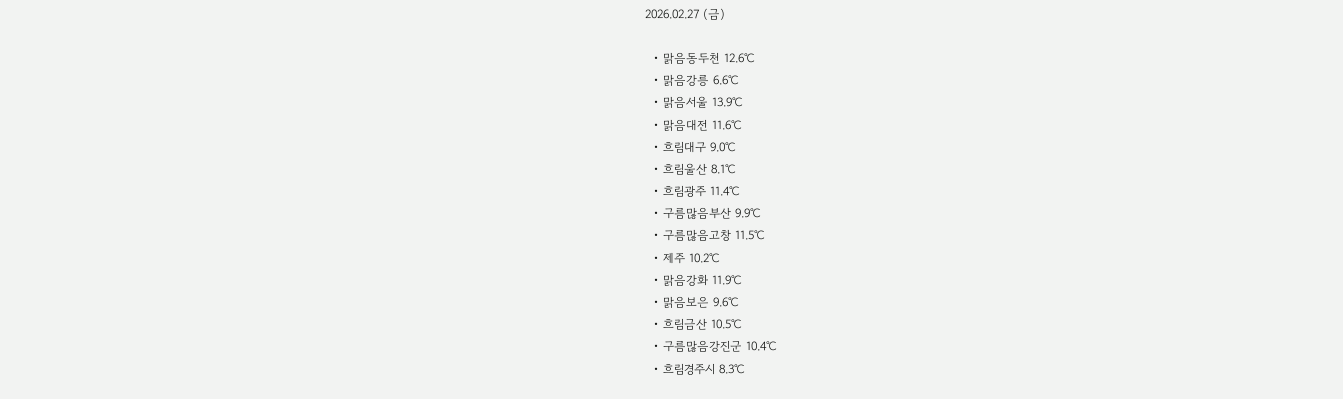2026.02.27 (금)

  • 맑음동두천 12.6℃
  • 맑음강릉 6.6℃
  • 맑음서울 13.9℃
  • 맑음대전 11.6℃
  • 흐림대구 9.0℃
  • 흐림울산 8.1℃
  • 흐림광주 11.4℃
  • 구름많음부산 9.9℃
  • 구름많음고창 11.5℃
  • 제주 10.2℃
  • 맑음강화 11.9℃
  • 맑음보은 9.6℃
  • 흐림금산 10.5℃
  • 구름많음강진군 10.4℃
  • 흐림경주시 8.3℃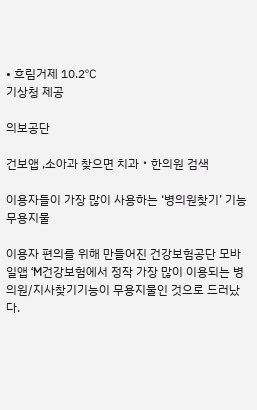• 흐림거제 10.2℃
기상청 제공

의보공단

건보앱 ,소아과 찾으면 치과‧한의원 검색

이용자들이 가장 많이 사용하는 ‘병의원찾기’ 기능 무용지물

이용자 편의를 위해 만들어진 건강보험공단 모바일앱 ‘M건강보험에서 정작 가장 많이 이용되는 병의원/지사찾기기능이 무용지물인 것으로 드러났다.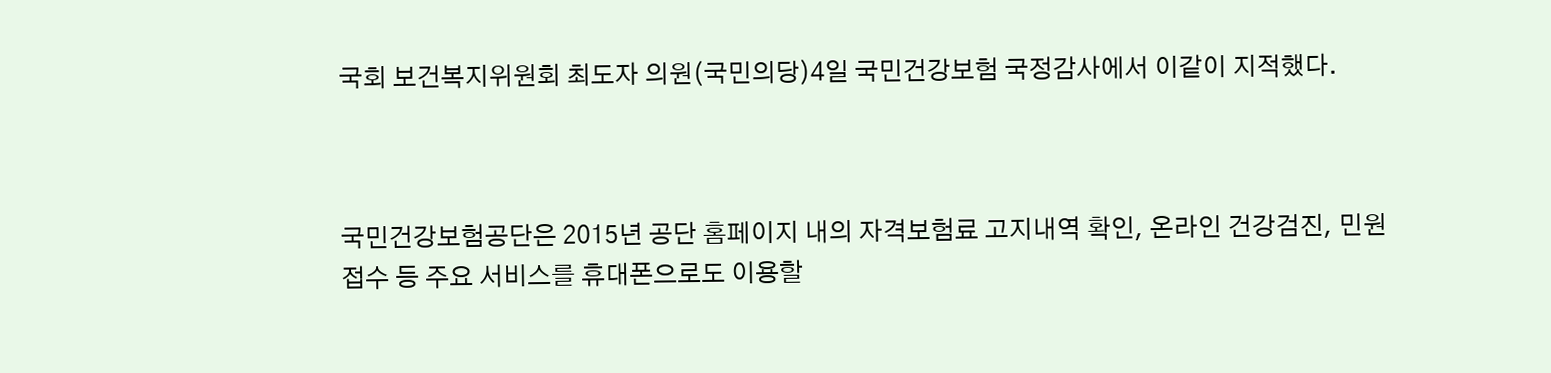국회 보건복지위원회 최도자 의원(국민의당)4일 국민건강보험 국정감사에서 이같이 지적했다.



국민건강보험공단은 2015년 공단 홈페이지 내의 자격보험료 고지내역 확인, 온라인 건강검진, 민원접수 등 주요 서비스를 휴대폰으로도 이용할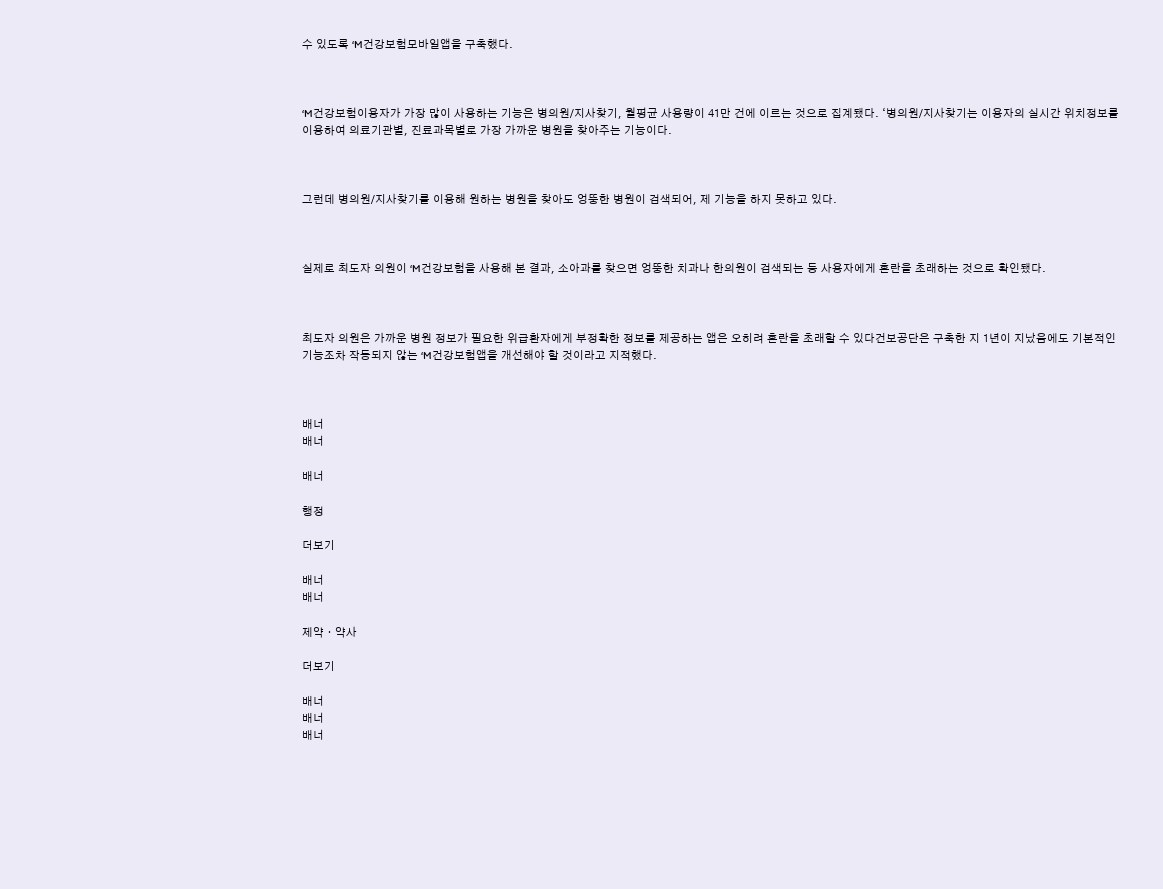수 있도록 ‘M건강보험모바일앱을 구축했다.



‘M건강보험이용자가 가장 많이 사용하는 기능은 병의원/지사찾기, 월평균 사용량이 41만 건에 이르는 것으로 집계됐다. ‘병의원/지사찾기는 이용자의 실시간 위치정보를 이용하여 의료기관별, 진료과목별로 가장 가까운 병원을 찾아주는 기능이다.



그런데 병의원/지사찾기를 이용해 원하는 병원을 찾아도 엉뚱한 병원이 검색되어, 제 기능을 하지 못하고 있다.



실제로 최도자 의원이 ‘M건강보험을 사용해 본 결과, 소아과를 찾으면 엉뚱한 치과나 한의원이 검색되는 등 사용자에게 혼란을 초래하는 것으로 확인됐다.



최도자 의원은 가까운 병원 정보가 필요한 위급환자에게 부정확한 정보를 제공하는 앱은 오히려 혼란을 초래할 수 있다건보공단은 구축한 지 1년이 지났음에도 기본적인 기능조차 작동되지 않는 ‘M건강보험앱을 개선해야 할 것이라고 지적했다.



배너
배너

배너

행정

더보기

배너
배너

제약ㆍ약사

더보기

배너
배너
배너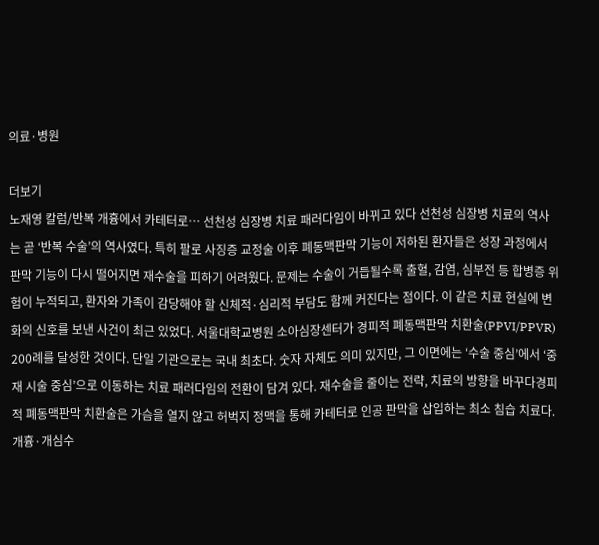의료·병원

더보기
노재영 칼럼/반복 개흉에서 카테터로… 선천성 심장병 치료 패러다임이 바뀌고 있다 선천성 심장병 치료의 역사는 곧 ‘반복 수술’의 역사였다. 특히 팔로 사징증 교정술 이후 폐동맥판막 기능이 저하된 환자들은 성장 과정에서 판막 기능이 다시 떨어지면 재수술을 피하기 어려웠다. 문제는 수술이 거듭될수록 출혈, 감염, 심부전 등 합병증 위험이 누적되고, 환자와 가족이 감당해야 할 신체적·심리적 부담도 함께 커진다는 점이다. 이 같은 치료 현실에 변화의 신호를 보낸 사건이 최근 있었다. 서울대학교병원 소아심장센터가 경피적 폐동맥판막 치환술(PPVI/PPVR) 200례를 달성한 것이다. 단일 기관으로는 국내 최초다. 숫자 자체도 의미 있지만, 그 이면에는 ‘수술 중심’에서 ‘중재 시술 중심’으로 이동하는 치료 패러다임의 전환이 담겨 있다. 재수술을 줄이는 전략, 치료의 방향을 바꾸다경피적 폐동맥판막 치환술은 가슴을 열지 않고 허벅지 정맥을 통해 카테터로 인공 판막을 삽입하는 최소 침습 치료다. 개흉·개심수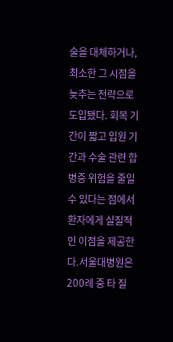술을 대체하거나, 최소한 그 시점을 늦추는 전략으로 도입됐다. 회복 기간이 짧고 입원 기간과 수술 관련 합병증 위험을 줄일 수 있다는 점에서 환자에게 실질적인 이점을 제공한다.서울대병원은 200례 중 타 질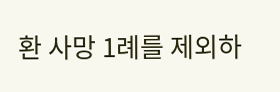환 사망 1례를 제외하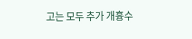고는 모두 추가 개흉수